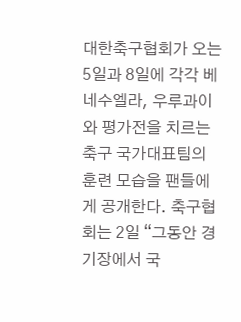대한축구협회가 오는 5일과 8일에 각각 베네수엘라, 우루과이와 평가전을 치르는 축구 국가대표팀의 훈련 모습을 팬들에게 공개한다. 축구협회는 2일 “그동안 경기장에서 국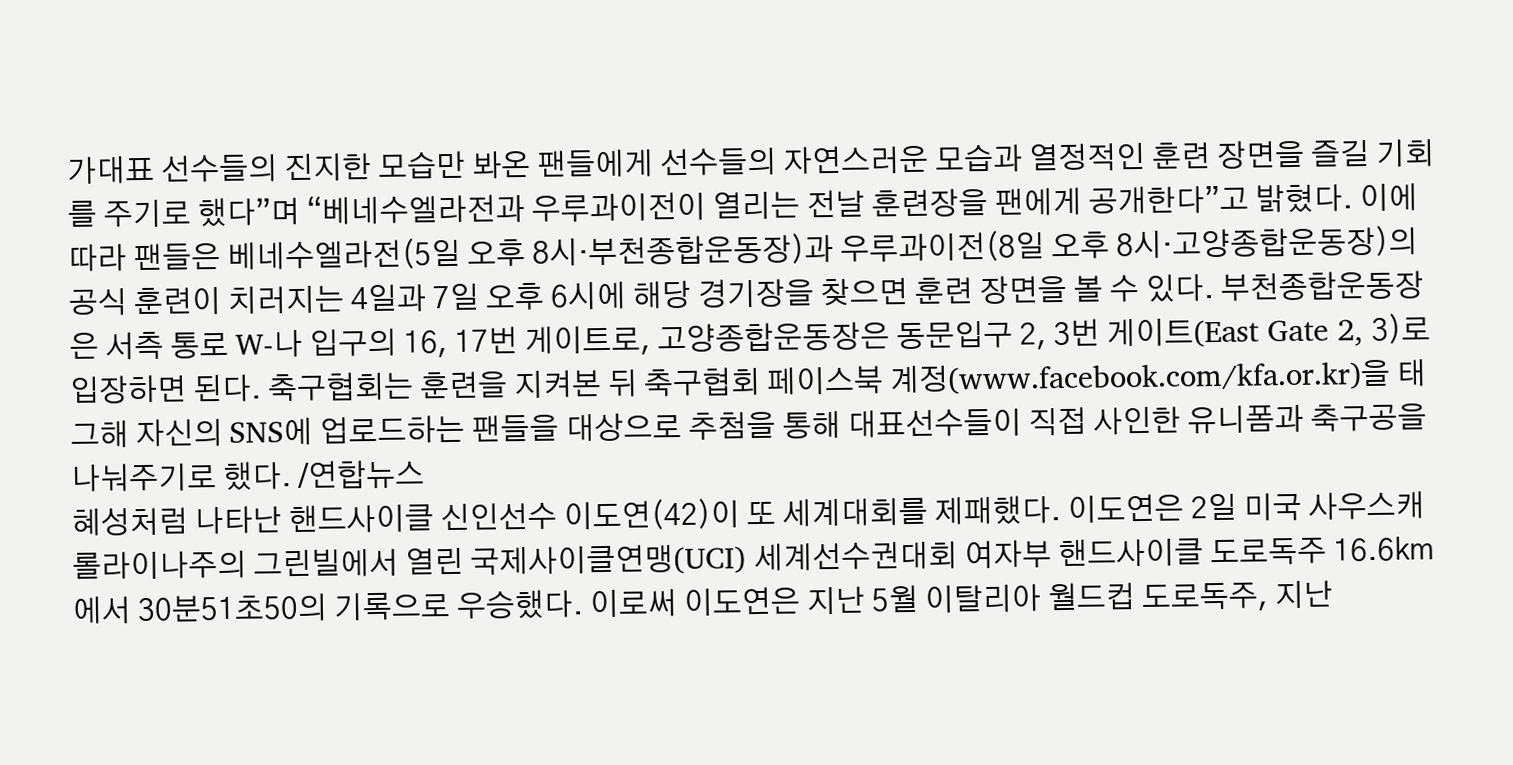가대표 선수들의 진지한 모습만 봐온 팬들에게 선수들의 자연스러운 모습과 열정적인 훈련 장면을 즐길 기회를 주기로 했다”며 “베네수엘라전과 우루과이전이 열리는 전날 훈련장을 팬에게 공개한다”고 밝혔다. 이에 따라 팬들은 베네수엘라전(5일 오후 8시·부천종합운동장)과 우루과이전(8일 오후 8시·고양종합운동장)의 공식 훈련이 치러지는 4일과 7일 오후 6시에 해당 경기장을 찾으면 훈련 장면을 볼 수 있다. 부천종합운동장은 서측 통로 W-나 입구의 16, 17번 게이트로, 고양종합운동장은 동문입구 2, 3번 게이트(East Gate 2, 3)로 입장하면 된다. 축구협회는 훈련을 지켜본 뒤 축구협회 페이스북 계정(www.facebook.com/kfa.or.kr)을 태그해 자신의 SNS에 업로드하는 팬들을 대상으로 추첨을 통해 대표선수들이 직접 사인한 유니폼과 축구공을 나눠주기로 했다. /연합뉴스
혜성처럼 나타난 핸드사이클 신인선수 이도연(42)이 또 세계대회를 제패했다. 이도연은 2일 미국 사우스캐롤라이나주의 그린빌에서 열린 국제사이클연맹(UCI) 세계선수권대회 여자부 핸드사이클 도로독주 16.6㎞에서 30분51초50의 기록으로 우승했다. 이로써 이도연은 지난 5월 이탈리아 월드컵 도로독주, 지난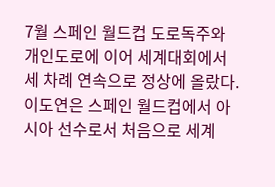7월 스페인 월드컵 도로독주와 개인도로에 이어 세계대회에서 세 차례 연속으로 정상에 올랐다. 이도연은 스페인 월드컵에서 아시아 선수로서 처음으로 세계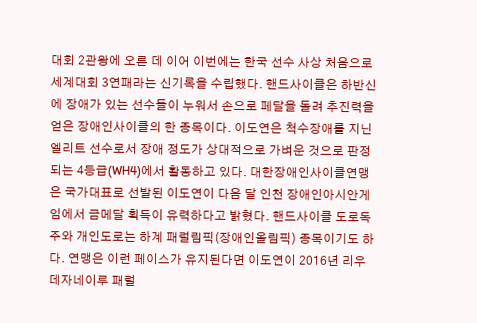대회 2관왕에 오른 데 이어 이번에는 한국 선수 사상 처음으로 세계대회 3연패라는 신기록을 수립했다. 핸드사이클은 하반신에 장애가 있는 선수들이 누워서 손으로 페달을 돌려 추진력을 얻은 장애인사이클의 한 종목이다. 이도연은 척수장애를 지닌 엘리트 선수로서 장애 정도가 상대적으로 가벼운 것으로 판정되는 4등급(WH4)에서 활동하고 있다. 대한장애인사이클연맹은 국가대표로 선발된 이도연이 다음 달 인천 장애인아시안게임에서 금메달 획득이 유력하다고 밝혔다. 핸드사이클 도로독주와 개인도로는 하계 패럴림픽(장애인올림픽) 종목이기도 하다. 연맹은 이런 페이스가 유지된다면 이도연이 2016년 리우데자네이루 패럴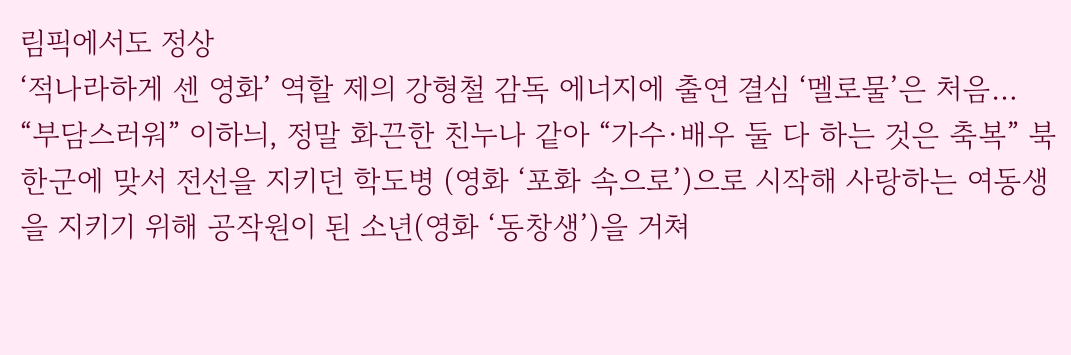림픽에서도 정상
‘적나라하게 센 영화’ 역할 제의 강형철 감독 에너지에 출연 결심 ‘멜로물’은 처음… “부담스러워” 이하늬, 정말 화끈한 친누나 같아 “가수·배우 둘 다 하는 것은 축복” 북한군에 맞서 전선을 지키던 학도병 (영화 ‘포화 속으로’)으로 시작해 사랑하는 여동생을 지키기 위해 공작원이 된 소년(영화 ‘동창생’)을 거쳐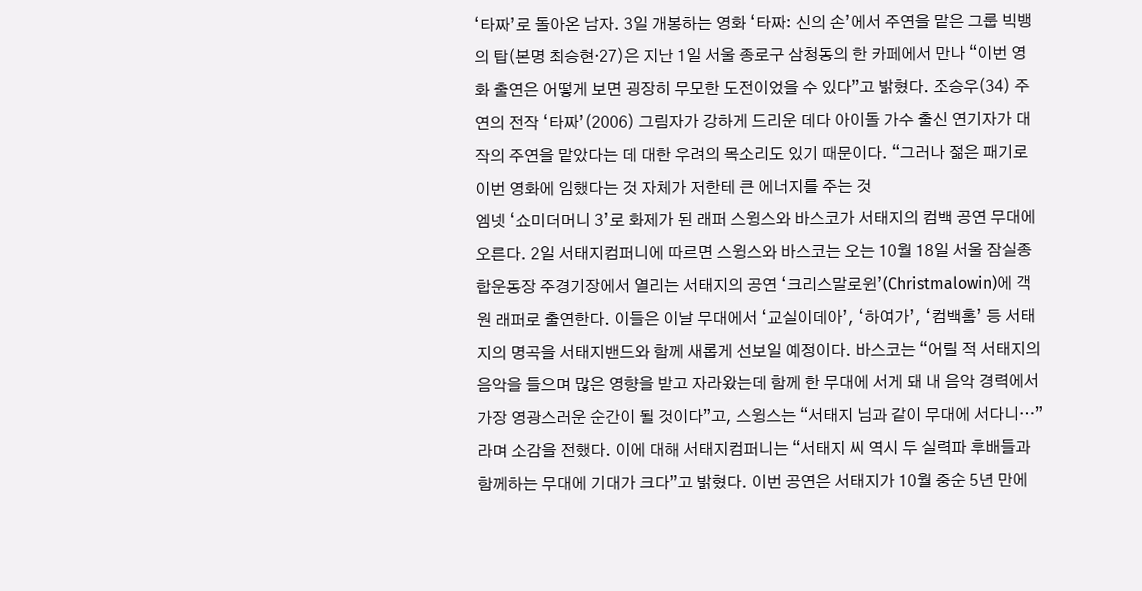‘타짜’로 돌아온 남자. 3일 개봉하는 영화 ‘타짜: 신의 손’에서 주연을 맡은 그룹 빅뱅의 탑(본명 최승현·27)은 지난 1일 서울 종로구 삼청동의 한 카페에서 만나 “이번 영화 출연은 어떻게 보면 굉장히 무모한 도전이었을 수 있다”고 밝혔다. 조승우(34) 주연의 전작 ‘타짜’(2006) 그림자가 강하게 드리운 데다 아이돌 가수 출신 연기자가 대작의 주연을 맡았다는 데 대한 우려의 목소리도 있기 때문이다. “그러나 젊은 패기로 이번 영화에 임했다는 것 자체가 저한테 큰 에너지를 주는 것
엠넷 ‘쇼미더머니 3’로 화제가 된 래퍼 스윙스와 바스코가 서태지의 컴백 공연 무대에 오른다. 2일 서태지컴퍼니에 따르면 스윙스와 바스코는 오는 10월 18일 서울 잠실종합운동장 주경기장에서 열리는 서태지의 공연 ‘크리스말로윈’(Christmalowin)에 객원 래퍼로 출연한다. 이들은 이날 무대에서 ‘교실이데아’, ‘하여가’, ‘컴백홈’ 등 서태지의 명곡을 서태지밴드와 함께 새롭게 선보일 예정이다. 바스코는 “어릴 적 서태지의 음악을 들으며 많은 영향을 받고 자라왔는데 함께 한 무대에 서게 돼 내 음악 경력에서 가장 영광스러운 순간이 될 것이다”고, 스윙스는 “서태지 님과 같이 무대에 서다니…”라며 소감을 전했다. 이에 대해 서태지컴퍼니는 “서태지 씨 역시 두 실력파 후배들과 함께하는 무대에 기대가 크다”고 밝혔다. 이번 공연은 서태지가 10월 중순 5년 만에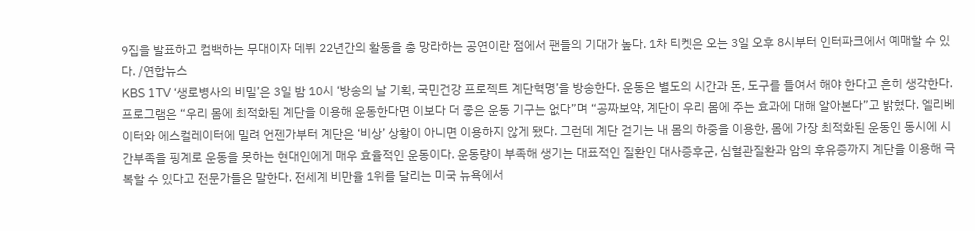9집을 발표하고 컴백하는 무대이자 데뷔 22년간의 활동을 총 망라하는 공연이란 점에서 팬들의 기대가 높다. 1차 티켓은 오는 3일 오후 8시부터 인터파크에서 예매할 수 있다. /연합뉴스
KBS 1TV ‘생로병사의 비밀’은 3일 밤 10시 ‘방송의 날 기획, 국민건강 프로젝트 계단혁명’을 방송한다. 운동은 별도의 시간과 돈, 도구를 들여서 해야 한다고 흔히 생각한다. 프로그램은 “우리 몸에 최적화된 계단을 이용해 운동한다면 이보다 더 좋은 운동 기구는 없다”며 “공짜보약, 계단이 우리 몸에 주는 효과에 대해 알아본다”고 밝혔다. 엘리베이터와 에스컬레이터에 밀려 언젠가부터 계단은 ‘비상’ 상황이 아니면 이용하지 않게 됐다. 그런데 계단 걷기는 내 몸의 하중을 이용한, 몸에 가장 최적화된 운동인 동시에 시간부족을 핑계로 운동을 못하는 현대인에게 매우 효율적인 운동이다. 운동량이 부족해 생기는 대표적인 질환인 대사증후군, 심혈관질환과 암의 후유증까지 계단을 이용해 극복할 수 있다고 전문가들은 말한다. 전세계 비만율 1위를 달리는 미국 뉴욕에서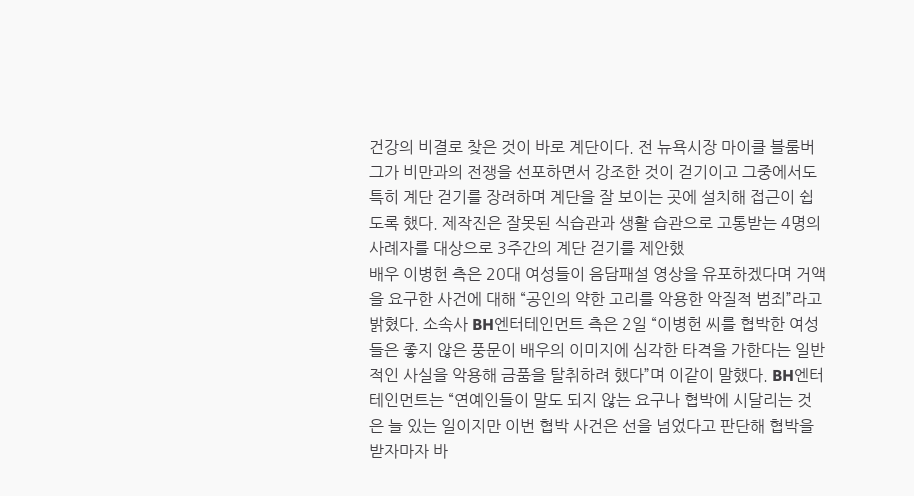건강의 비결로 찾은 것이 바로 계단이다. 전 뉴욕시장 마이클 블룸버그가 비만과의 전쟁을 선포하면서 강조한 것이 걷기이고 그중에서도 특히 계단 걷기를 장려하며 계단을 잘 보이는 곳에 설치해 접근이 쉽도록 했다. 제작진은 잘못된 식습관과 생활 습관으로 고통받는 4명의 사례자를 대상으로 3주간의 계단 걷기를 제안했
배우 이병헌 측은 20대 여성들이 음담패설 영상을 유포하겠다며 거액을 요구한 사건에 대해 “공인의 약한 고리를 악용한 악질적 범죄”라고 밝혔다. 소속사 BH엔터테인먼트 측은 2일 “이병헌 씨를 협박한 여성들은 좋지 않은 풍문이 배우의 이미지에 심각한 타격을 가한다는 일반적인 사실을 악용해 금품을 탈취하려 했다”며 이같이 말했다. BH엔터테인먼트는 “연예인들이 말도 되지 않는 요구나 협박에 시달리는 것은 늘 있는 일이지만 이번 협박 사건은 선을 넘었다고 판단해 협박을 받자마자 바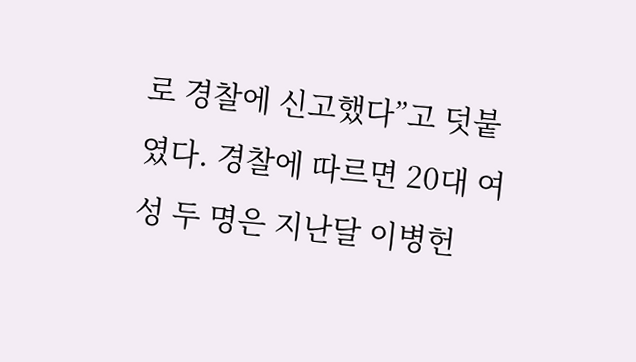로 경찰에 신고했다”고 덧붙였다. 경찰에 따르면 20대 여성 두 명은 지난달 이병헌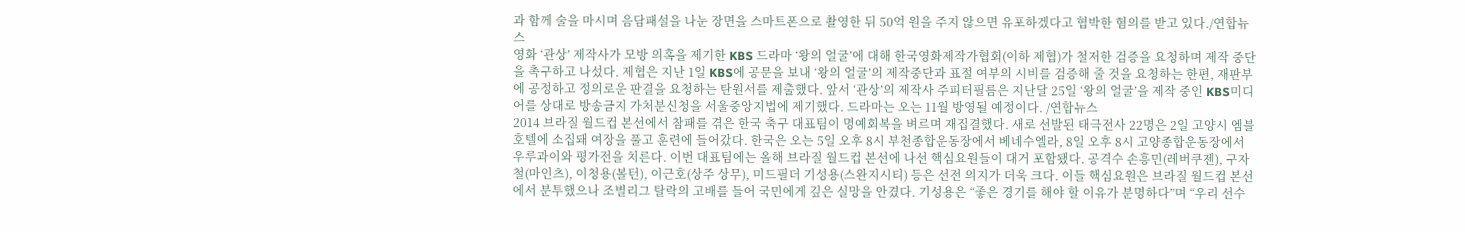과 함께 술을 마시며 음담패설을 나눈 장면을 스마트폰으로 촬영한 뒤 50억 원을 주지 않으면 유포하겠다고 협박한 혐의를 받고 있다./연합뉴스
영화 ‘관상’ 제작사가 모방 의혹을 제기한 KBS 드라마 ‘왕의 얼굴’에 대해 한국영화제작가협회(이하 제협)가 철저한 검증을 요청하며 제작 중단을 촉구하고 나섰다. 제협은 지난 1일 KBS에 공문을 보내 ‘왕의 얼굴’의 제작중단과 표절 여부의 시비를 검증해 줄 것을 요청하는 한편, 재판부에 공정하고 정의로운 판결을 요청하는 탄원서를 제출했다. 앞서 ‘관상’의 제작사 주피터필름은 지난달 25일 ‘왕의 얼굴’을 제작 중인 KBS미디어를 상대로 방송금지 가처분신청을 서울중앙지법에 제기했다. 드라마는 오는 11월 방영될 예정이다. /연합뉴스
2014 브라질 월드컵 본선에서 참패를 겪은 한국 축구 대표팀이 명예회복을 벼르며 재집결했다. 새로 선발된 태극전사 22명은 2일 고양시 엠블호텔에 소집돼 여장을 풀고 훈련에 들어갔다. 한국은 오는 5일 오후 8시 부천종합운동장에서 베네수엘라, 8일 오후 8시 고양종합운동장에서 우루과이와 평가전을 치른다. 이번 대표팀에는 올해 브라질 월드컵 본선에 나선 핵심요원들이 대거 포함됐다. 공격수 손흥민(레버쿠젠), 구자철(마인츠), 이청용(볼턴), 이근호(상주 상무), 미드필더 기성용(스완지시티) 등은 선전 의지가 더욱 크다. 이들 핵심요원은 브라질 월드컵 본선에서 분투했으나 조별리그 탈락의 고배를 들어 국민에게 깊은 실망을 안겼다. 기성용은 “좋은 경기를 해야 할 이유가 분명하다”며 “우리 선수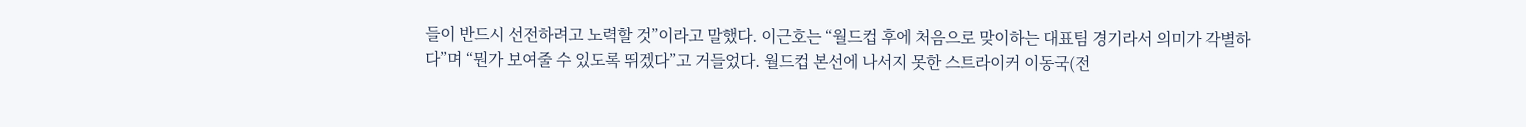들이 반드시 선전하려고 노력할 것”이라고 말했다. 이근호는 “월드컵 후에 처음으로 맞이하는 대표팀 경기라서 의미가 각별하다”며 “뭔가 보여줄 수 있도록 뛰겠다”고 거들었다. 월드컵 본선에 나서지 못한 스트라이커 이동국(전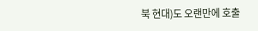북 현대)도 오랜만에 호출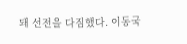돼 선전을 다짐했다. 이동국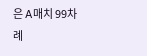은 A매치 99차례